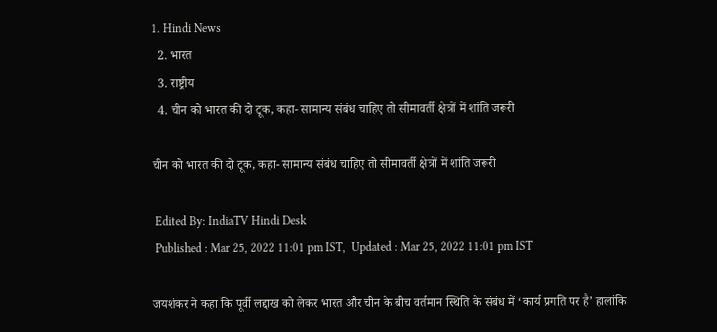1. Hindi News
  2. भारत
  3. राष्ट्रीय
  4. चीन को भारत की दो टूक, कहा- सामान्य संबंध चाहिए तो सीमावर्ती क्षेत्रों में शांति जरूरी

चीन को भारत की दो टूक, कहा- सामान्य संबंध चाहिए तो सीमावर्ती क्षेत्रों में शांति जरूरी

 Edited By: IndiaTV Hindi Desk
 Published : Mar 25, 2022 11:01 pm IST,  Updated : Mar 25, 2022 11:01 pm IST

जयशंकर ने कहा कि पूर्वी लद्दाख को लेकर भारत और चीन के बीच वर्तमान स्थिति के संबंध में ‘कार्य प्रगति पर है’ हालांकि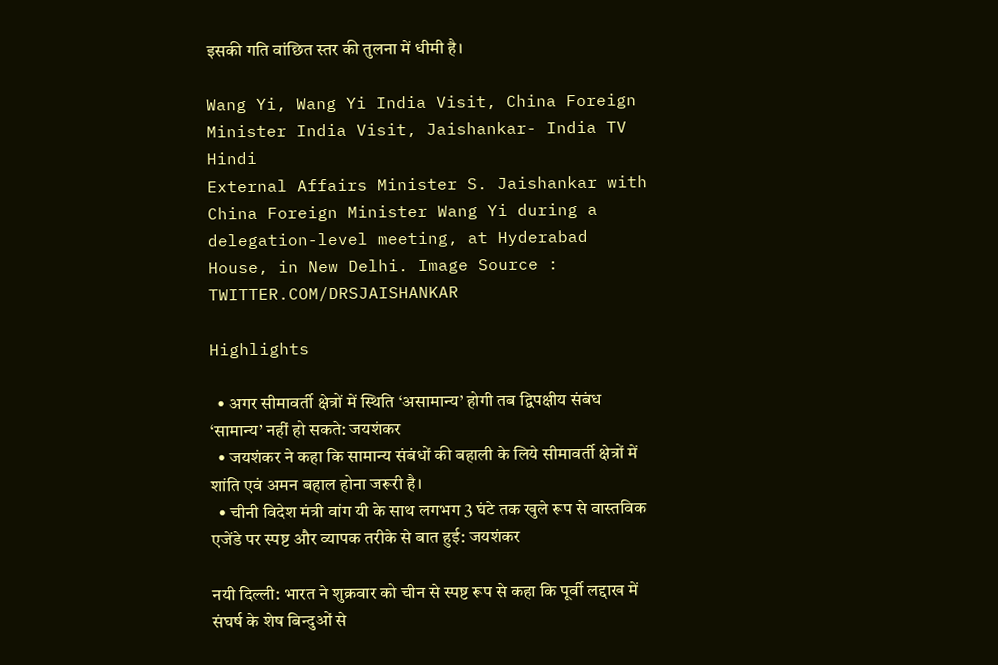इसकी गति वांछित स्तर की तुलना में धीमी है।

Wang Yi, Wang Yi India Visit, China Foreign Minister India Visit, Jaishankar- India TV Hindi
External Affairs Minister S. Jaishankar with China Foreign Minister Wang Yi during a delegation-level meeting, at Hyderabad House, in New Delhi. Image Source : TWITTER.COM/DRSJAISHANKAR

Highlights

  • अगर सीमावर्ती क्षेत्रों में स्थिति ‘असामान्य’ होगी तब द्विपक्षीय संबंध ‘सामान्य’ नहीं हो सकते: जयशंकर
  • जयशंकर ने कहा कि सामान्य संबंधों की बहाली के लिये सीमावर्ती क्षेत्रों में शांति एवं अमन बहाल होना जरूरी है।
  • चीनी विदेश मंत्री वांग यी के साथ लगभग 3 घंटे तक खुले रूप से वास्तविक एजेंडे पर स्पष्ट और व्यापक तरीके से बात हुई: जयशंकर

नयी दिल्ली: भारत ने शुक्रवार को चीन से स्पष्ट रूप से कहा कि पूर्वी लद्दाख में संघर्ष के शेष बिन्दुओं से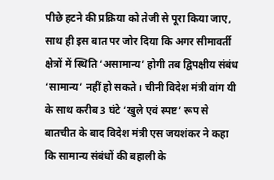पीछे हटने की प्रक्रिया को तेजी से पूरा किया जाए, साथ ही इस बात पर जोर दिया कि अगर सीमावर्ती क्षेत्रों में स्थिति ‘असामान्य’ होगी तब द्विपक्षीय संबंध ‘सामान्य’ नहीं हो सकते। चीनी विदेश मंत्री वांग यी के साथ करीब 3 घंटे ‘खुले एवं स्पष्ट’ रूप से बातचीत के बाद विदेश मंत्री एस जयशंकर ने कहा कि सामान्य संबंधों की बहाली के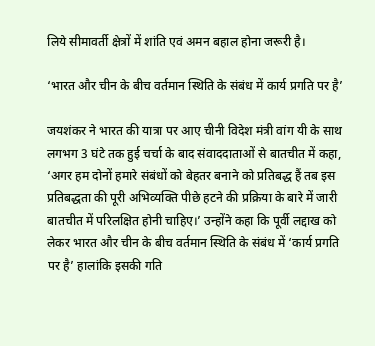लिये सीमावर्ती क्षेत्रों में शांति एवं अमन बहाल होना जरूरी है।

‘भारत और चीन के बीच वर्तमान स्थिति के संबंध में कार्य प्रगति पर है’

जयशंकर ने भारत की यात्रा पर आए चीनी विदेश मंत्री वांग यी के साथ लगभग 3 घंटे तक हुई चर्चा के बाद संवाददाताओं से बातचीत में कहा, ‘अगर हम दोनों हमारे संबंधों को बेहतर बनाने को प्रतिबद्ध हैं तब इस प्रतिबद्धता की पूरी अभिव्यक्ति पीछे हटने की प्रक्रिया के बारे में जारी बातचीत में परिलक्षित होनी चाहिए।’ उन्होंने कहा कि पूर्वी लद्दाख को लेकर भारत और चीन के बीच वर्तमान स्थिति के संबंध में ‘कार्य प्रगति पर है’ हालांकि इसकी गति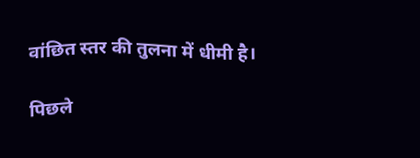वांछित स्तर की तुलना में धीमी है।

पिछले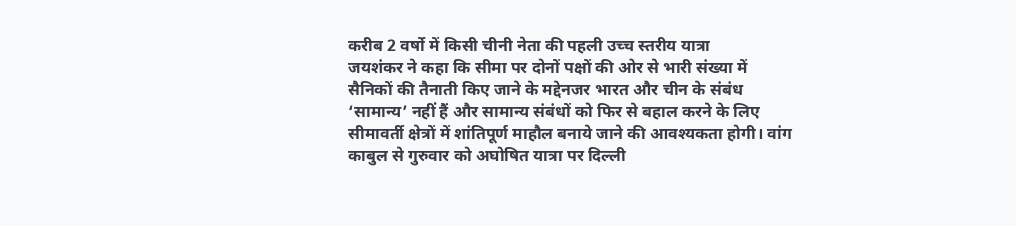करीब 2 वर्षो में किसी चीनी नेता की पहली उच्च स्तरीय यात्रा
जयशंकर ने कहा कि सीमा पर दोनों पक्षों की ओर से भारी संख्या में सैनिकों की तैनाती किए जाने के मद्देनजर भारत और चीन के संबंध ‘सामान्य’ नहीं हैं और सामान्य संबंधों को फिर से बहाल करने के लिए सीमावर्ती क्षेत्रों में शांतिपूर्ण माहौल बनाये जाने की आवश्यकता होगी। वांग काबुल से गुरुवार को अघोषित यात्रा पर दिल्ली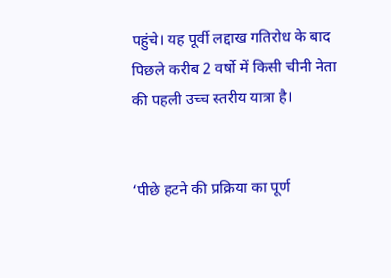पहुंचे। यह पूर्वी लद्दाख गतिरोध के बाद पिछले करीब 2 वर्षो में किसी चीनी नेता की पहली उच्च स्तरीय यात्रा है।


‘पीछे हटने की प्रक्रिया का पूर्ण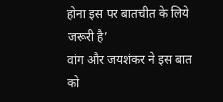होना इस पर बातचीत के लिये जरूरी है’
वांग और जयशंकर ने इस बात को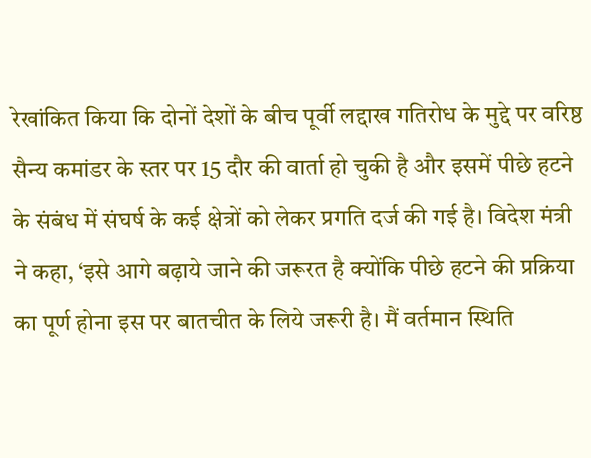रेखांकित किया कि दोनों देशों के बीच पूर्वी लद्दाख गतिरोध के मुद्दे पर वरिष्ठ सैन्य कमांडर के स्तर पर 15 दौर की वार्ता हो चुकी है और इसमें पीछे हटने के संबंध में संघर्ष के कई क्षेत्रों को लेकर प्रगति दर्ज की गई है। विदेश मंत्री ने कहा, ‘इसे आगे बढ़ाये जाने की जरूरत है क्योंकि पीछे हटने की प्रक्रिया का पूर्ण होना इस पर बातचीत के लिये जरूरी है। मैं वर्तमान स्थिति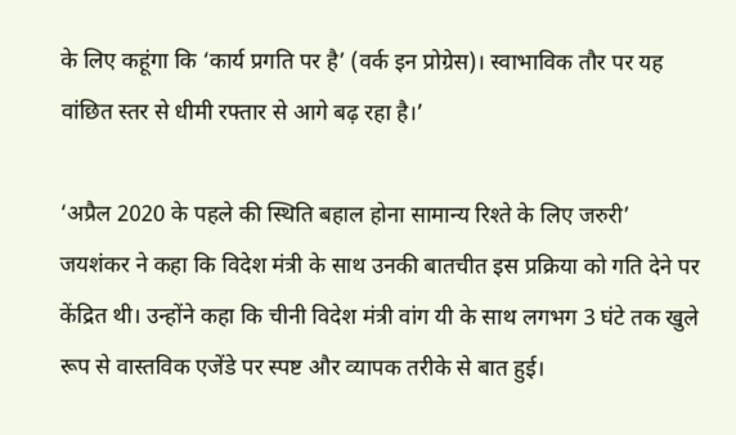के लिए कहूंगा कि ‘कार्य प्रगति पर है’ (वर्क इन प्रोग्रेस)। स्वाभाविक तौर पर यह वांछित स्तर से धीमी रफ्तार से आगे बढ़ रहा है।’

‘अप्रैल 2020 के पहले की स्थिति बहाल होना सामान्य रिश्ते के लिए जरुरी’
जयशंकर ने कहा कि विदेश मंत्री के साथ उनकी बातचीत इस प्रक्रिया को गति देने पर केंद्रित थी। उन्होंने कहा कि चीनी विदेश मंत्री वांग यी के साथ लगभग 3 घंटे तक खुले रूप से वास्तविक एजेंडे पर स्पष्ट और व्यापक तरीके से बात हुई।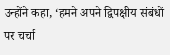उन्होंने कहा, ‘हमने अपने द्विपक्षीय संबंधों पर चर्चा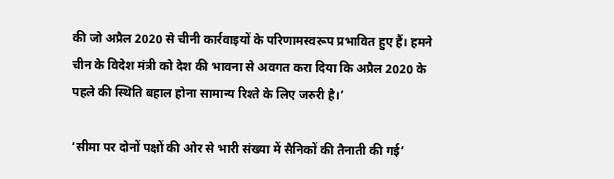की जो अप्रैल 2020 से चीनी कार्रवाइयों के परिणामस्वरूप प्रभावित हुए हैं। हमने चीन के विदेश मंत्री को देश की भावना से अवगत करा दिया कि अप्रैल 2020 के पहले की स्थिति बहाल होना सामान्य रिश्ते के लिए जरुरी है।’

‘सीमा पर दोनों पक्षों की ओर से भारी संख्या में सैनिकों की तैनाती की गई’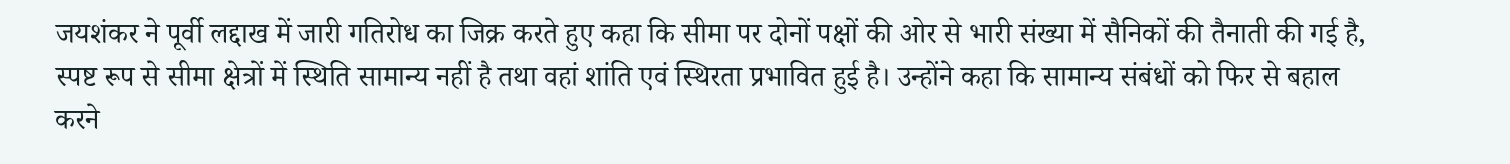जयशंकर ने पूर्वी लद्दाख में जारी गतिरोध का जिक्र करते हुए कहा कि सीमा पर दोनों पक्षों की ओर से भारी संख्या में सैनिकों की तैनाती की गई है, स्पष्ट रूप से सीमा क्षेत्रों में स्थिति सामान्य नहीं है तथा वहां शांति एवं स्थिरता प्रभावित हुई है। उन्होंने कहा कि सामान्य संबंधों को फिर से बहाल करने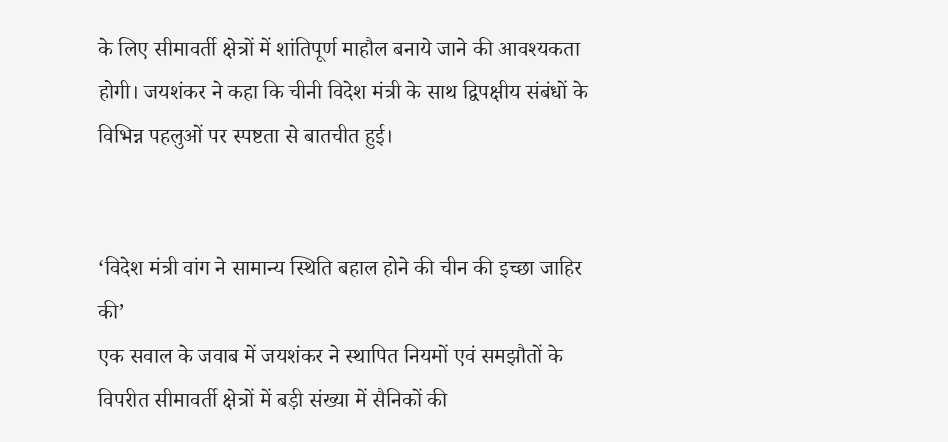के लिए सीमावर्ती क्षेत्रों में शांतिपूर्ण माहौल बनाये जाने की आवश्यकता होगी। जयशंकर ने कहा कि चीनी विदेश मंत्री के साथ द्विपक्षीय संबंधों के विभिन्न पहलुओं पर स्पष्टता से बातचीत हुई।


‘विदेश मंत्री वांग ने सामान्य स्थिति बहाल होने की चीन की इच्छा जाहिर की’
एक सवाल के जवाब में जयशंकर ने स्थापित नियमों एवं समझौतों के विपरीत सीमावर्ती क्षेत्रों में बड़ी संख्या में सैनिकों की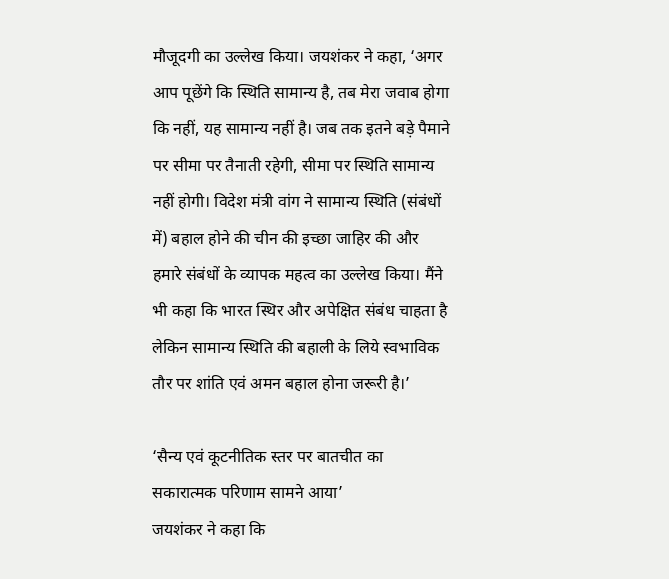मौजूदगी का उल्लेख किया। जयशंकर ने कहा, ‘अगर आप पूछेंगे कि स्थिति सामान्य है, तब मेरा जवाब होगा कि नहीं, यह सामान्य नहीं है। जब तक इतने बड़े पैमाने पर सीमा पर तैनाती रहेगी, सीमा पर स्थिति सामान्य नहीं होगी। विदेश मंत्री वांग ने सामान्य स्थिति (संबंधों में) बहाल होने की चीन की इच्छा जाहिर की और हमारे संबंधों के व्यापक महत्व का उल्लेख किया। मैंने भी कहा कि भारत स्थिर और अपेक्षित संबंध चाहता है लेकिन सामान्य स्थिति की बहाली के लिये स्वभाविक तौर पर शांति एवं अमन बहाल होना जरूरी है।’

‘सैन्य एवं कूटनीतिक स्तर पर बातचीत का सकारात्मक परिणाम सामने आया’
जयशंकर ने कहा कि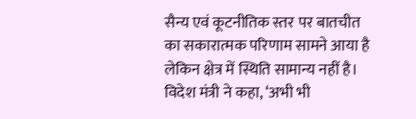सैन्य एवं कूटनीतिक स्तर पर बातचीत का सकारात्मक परिणाम सामने आया है लेकिन क्षेत्र में स्थिति सामान्य नहीं है। विदेश मंत्री ने कहा, ‘अभी भी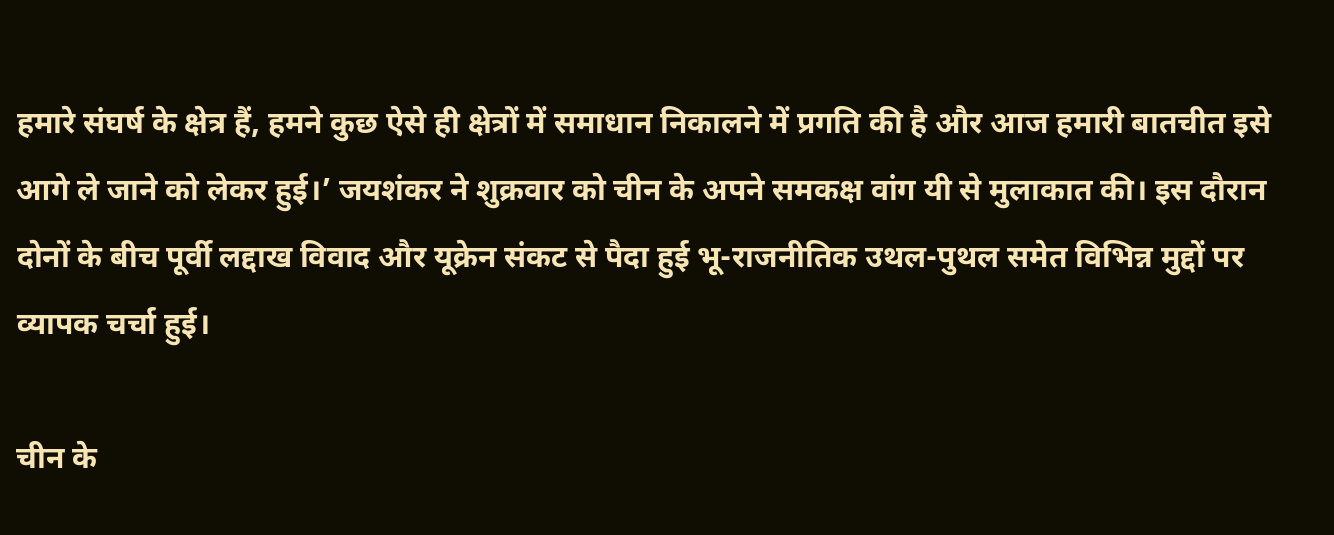हमारे संघर्ष के क्षेत्र हैं, हमने कुछ ऐसे ही क्षेत्रों में समाधान निकालने में प्रगति की है और आज हमारी बातचीत इसे आगे ले जाने को लेकर हुई।’ जयशंकर ने शुक्रवार को चीन के अपने समकक्ष वांग यी से मुलाकात की। इस दौरान दोनों के बीच पूर्वी लद्दाख विवाद और यूक्रेन संकट से पैदा हुई भू-राजनीतिक उथल-पुथल समेत विभिन्न मुद्दों पर व्यापक चर्चा हुई।

चीन के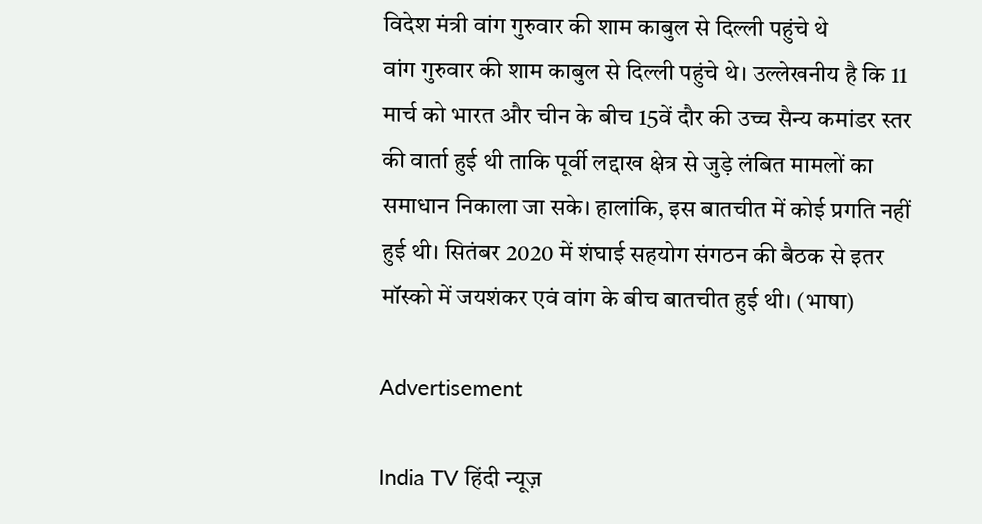विदेश मंत्री वांग गुरुवार की शाम काबुल से दिल्ली पहुंचे थे
वांग गुरुवार की शाम काबुल से दिल्ली पहुंचे थे। उल्लेखनीय है कि 11 मार्च को भारत और चीन के बीच 15वें दौर की उच्च सैन्य कमांडर स्तर की वार्ता हुई थी ताकि पूर्वी लद्दाख क्षेत्र से जुड़े लंबित मामलों का समाधान निकाला जा सके। हालांकि, इस बातचीत में कोई प्रगति नहीं हुई थी। सितंबर 2020 में शंघाई सहयोग संगठन की बैठक से इतर मॉस्को में जयशंकर एवं वांग के बीच बातचीत हुई थी। (भाषा)

Advertisement

India TV हिंदी न्यूज़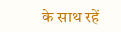के साथ रहें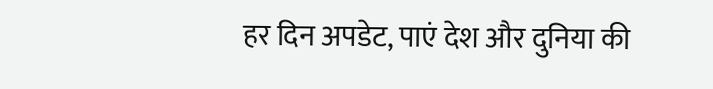हर दिन अपडेट, पाएं देश और दुनिया की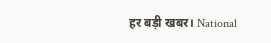हर बड़ी खबर। National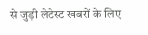से जुड़ी लेटेस्ट खबरों के लिए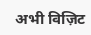अभी विज़िट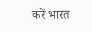करें भारत